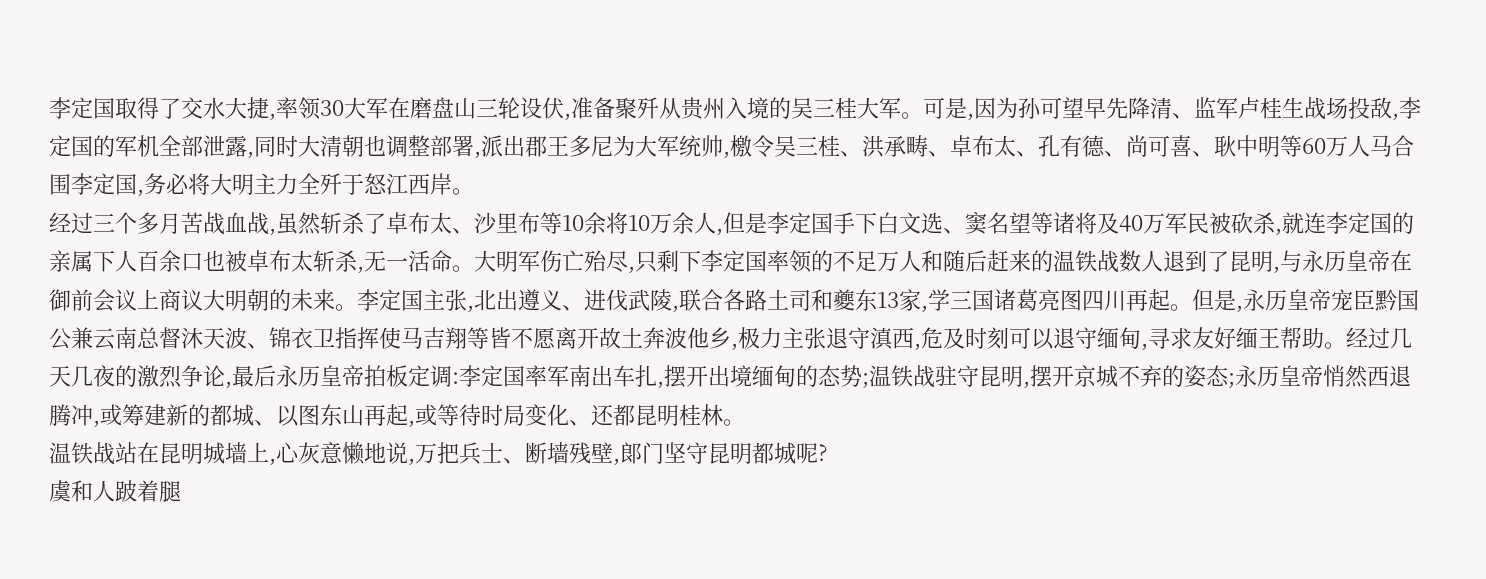李定国取得了交水大捷,率领30大军在磨盘山三轮设伏,准备聚歼从贵州入境的吴三桂大军。可是,因为孙可望早先降清、监军卢桂生战场投敌,李定国的军机全部泄露,同时大清朝也调整部署,派出郡王多尼为大军统帅,檄令吴三桂、洪承畴、卓布太、孔有德、尚可喜、耿中明等60万人马合围李定国,务必将大明主力全歼于怒江西岸。
经过三个多月苦战血战,虽然斩杀了卓布太、沙里布等10余将10万余人,但是李定国手下白文选、窦名望等诸将及40万军民被砍杀,就连李定国的亲属下人百余口也被卓布太斩杀,无一活命。大明军伤亡殆尽,只剩下李定国率领的不足万人和随后赶来的温铁战数人退到了昆明,与永历皇帝在御前会议上商议大明朝的未来。李定国主张,北出遵义、进伐武陵,联合各路土司和夔东13家,学三国诸葛亮图四川再起。但是,永历皇帝宠臣黔国公兼云南总督沐天波、锦衣卫指挥使马吉翔等皆不愿离开故土奔波他乡,极力主张退守滇西,危及时刻可以退守缅甸,寻求友好缅王帮助。经过几天几夜的激烈争论,最后永历皇帝拍板定调:李定国率军南出车扎,摆开出境缅甸的态势;温铁战驻守昆明,摆开京城不弃的姿态;永历皇帝悄然西退腾冲,或筹建新的都城、以图东山再起,或等待时局变化、还都昆明桂林。
温铁战站在昆明城墙上,心灰意懒地说,万把兵士、断墙残壁,郞门坚守昆明都城呢?
虞和人跛着腿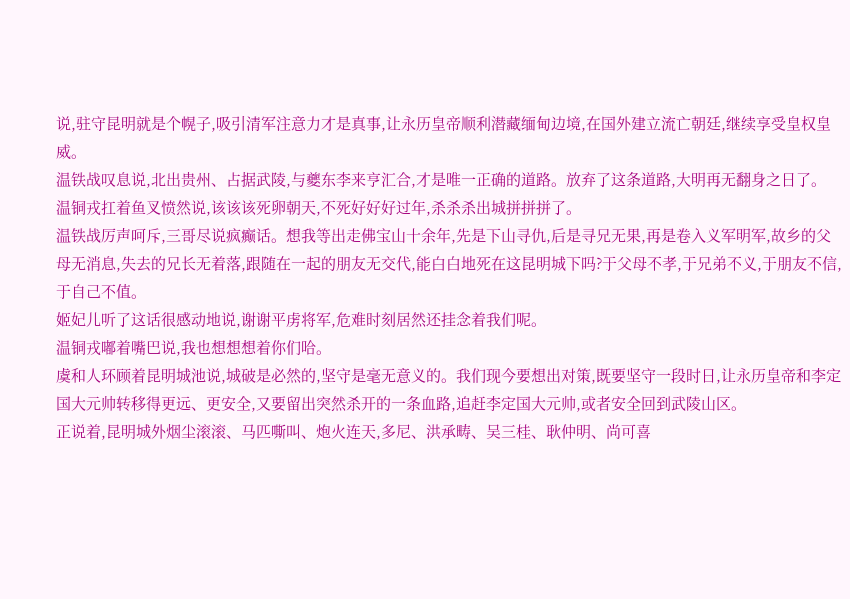说,驻守昆明就是个幌子,吸引清军注意力才是真事,让永历皇帝顺利潜藏缅甸边境,在国外建立流亡朝廷,继续享受皇权皇威。
温铁战叹息说,北出贵州、占据武陵,与夔东李来亨汇合,才是唯一正确的道路。放弃了这条道路,大明再无翻身之日了。
温铜戎扛着鱼叉愤然说,该该该死卵朝天,不死好好好过年,杀杀杀出城拼拼拼了。
温铁战厉声呵斥,三哥尽说疯癫话。想我等出走佛宝山十余年,先是下山寻仇,后是寻兄无果,再是卷入义军明军,故乡的父母无消息,失去的兄长无着落,跟随在一起的朋友无交代,能白白地死在这昆明城下吗?于父母不孝,于兄弟不义,于朋友不信,于自己不值。
姬妃儿听了这话很感动地说,谢谢平虏将军,危难时刻居然还挂念着我们呢。
温铜戎嘟着嘴巴说,我也想想想着你们哈。
虞和人环顾着昆明城池说,城破是必然的,坚守是毫无意义的。我们现今要想出对策,既要坚守一段时日,让永历皇帝和李定国大元帅转移得更远、更安全,又要留出突然杀开的一条血路,追赶李定国大元帅,或者安全回到武陵山区。
正说着,昆明城外烟尘滚滚、马匹嘶叫、炮火连天,多尼、洪承畴、吴三桂、耿仲明、尚可喜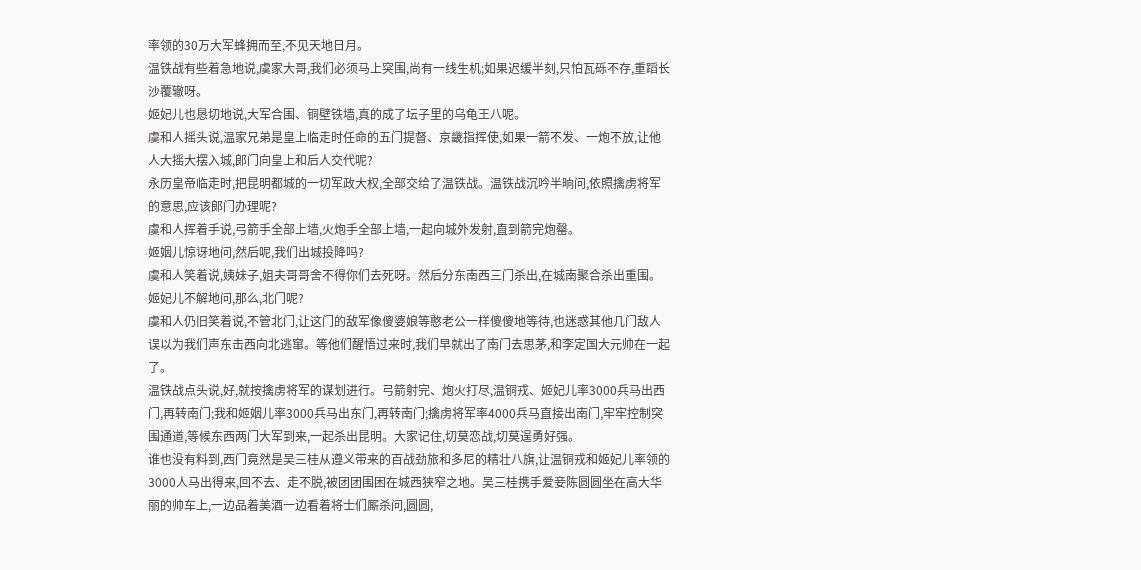率领的30万大军蜂拥而至,不见天地日月。
温铁战有些着急地说,虞家大哥,我们必须马上突围,尚有一线生机;如果迟缓半刻,只怕瓦砾不存,重蹈长沙覆辙呀。
姬妃儿也恳切地说,大军合围、铜壁铁墙,真的成了坛子里的乌龟王八呢。
虞和人摇头说,温家兄弟是皇上临走时任命的五门提督、京畿指挥使,如果一箭不发、一炮不放,让他人大摇大摆入城,郞门向皇上和后人交代呢?
永历皇帝临走时,把昆明都城的一切军政大权,全部交给了温铁战。温铁战沉吟半晌问,依照擒虏将军的意思,应该郞门办理呢?
虞和人挥着手说,弓箭手全部上墙,火炮手全部上墙,一起向城外发射,直到箭完炮罄。
姬姻儿惊讶地问,然后呢,我们出城投降吗?
虞和人笑着说,姨妹子,姐夫哥哥舍不得你们去死呀。然后分东南西三门杀出,在城南聚合杀出重围。
姬妃儿不解地问,那么,北门呢?
虞和人仍旧笑着说,不管北门,让这门的敌军像傻婆娘等憨老公一样傻傻地等待,也迷惑其他几门敌人误以为我们声东击西向北逃窜。等他们醒悟过来时,我们早就出了南门去思茅,和李定国大元帅在一起了。
温铁战点头说,好,就按擒虏将军的谋划进行。弓箭射完、炮火打尽,温铜戎、姬妃儿率3000兵马出西门,再转南门;我和姬姻儿率3000兵马出东门,再转南门;擒虏将军率4000兵马直接出南门,牢牢控制突围通道,等候东西两门大军到来,一起杀出昆明。大家记住,切莫恋战,切莫逞勇好强。
谁也没有料到,西门竟然是吴三桂从遵义带来的百战劲旅和多尼的精壮八旗,让温铜戎和姬妃儿率领的3000人马出得来,回不去、走不脱,被团团围困在城西狭窄之地。吴三桂携手爱妾陈圆圆坐在高大华丽的帅车上,一边品着美酒一边看着将士们厮杀问,圆圆,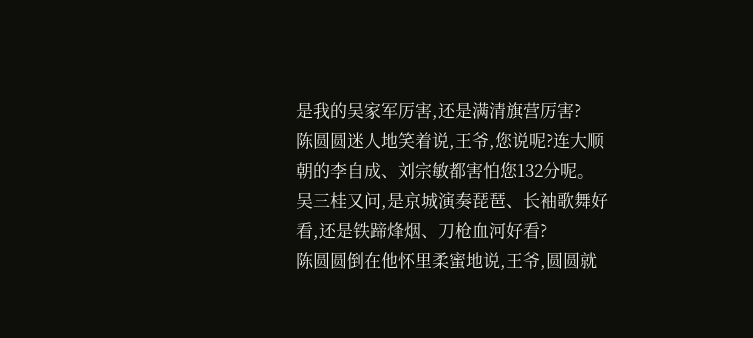是我的吴家军厉害,还是满清旗营厉害?
陈圆圆迷人地笑着说,王爷,您说呢?连大顺朝的李自成、刘宗敏都害怕您132分呢。
吴三桂又问,是京城演奏琵琶、长袖歌舞好看,还是铁蹄烽烟、刀枪血河好看?
陈圆圆倒在他怀里柔蜜地说,王爷,圆圆就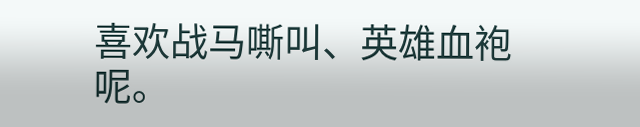喜欢战马嘶叫、英雄血袍呢。